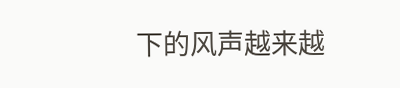下的风声越来越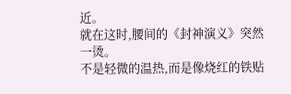近。
就在这时,腰间的《封神演义》突然一烫。
不是轻微的温热,而是像烧红的铁贴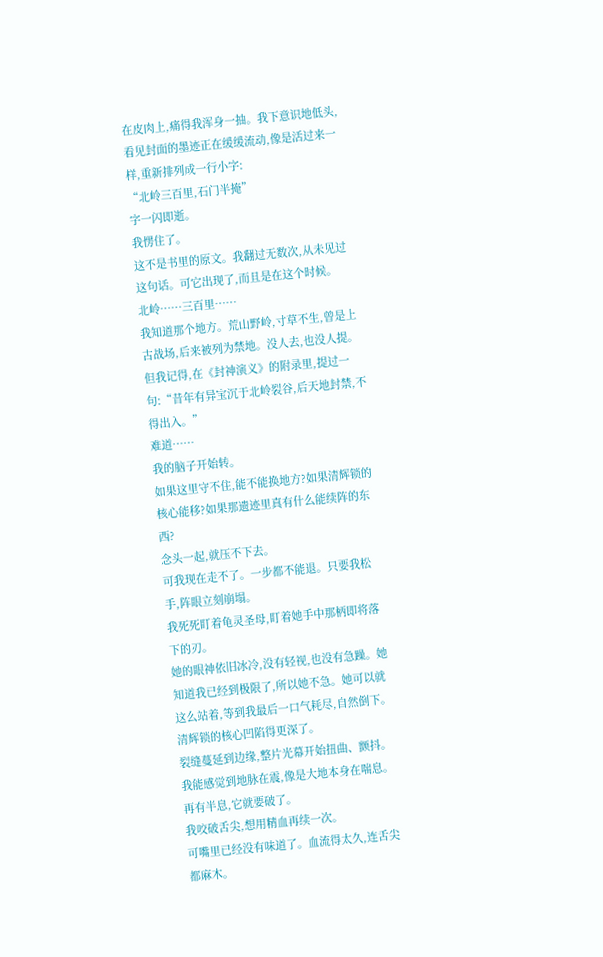在皮肉上,痛得我浑身一抽。我下意识地低头,看见封面的墨迹正在缓缓流动,像是活过来一样,重新排列成一行小字:
“北岭三百里,石门半掩”
字一闪即逝。
我愣住了。
这不是书里的原文。我翻过无数次,从未见过这句话。可它出现了,而且是在这个时候。
北岭……三百里……
我知道那个地方。荒山野岭,寸草不生,曾是上古战场,后来被列为禁地。没人去,也没人提。但我记得,在《封神演义》的附录里,提过一句:“昔年有异宝沉于北岭裂谷,后天地封禁,不得出入。”
难道……
我的脑子开始转。
如果这里守不住,能不能换地方?如果清辉锁的核心能移?如果那遗迹里真有什么能续阵的东西?
念头一起,就压不下去。
可我现在走不了。一步都不能退。只要我松手,阵眼立刻崩塌。
我死死盯着龟灵圣母,盯着她手中那柄即将落下的刃。
她的眼神依旧冰冷,没有轻视,也没有急躁。她知道我已经到极限了,所以她不急。她可以就这么站着,等到我最后一口气耗尽,自然倒下。
清辉锁的核心凹陷得更深了。
裂缝蔓延到边缘,整片光幕开始扭曲、颤抖。我能感觉到地脉在震,像是大地本身在喘息。再有半息,它就要破了。
我咬破舌尖,想用精血再续一次。
可嘴里已经没有味道了。血流得太久,连舌尖都麻木。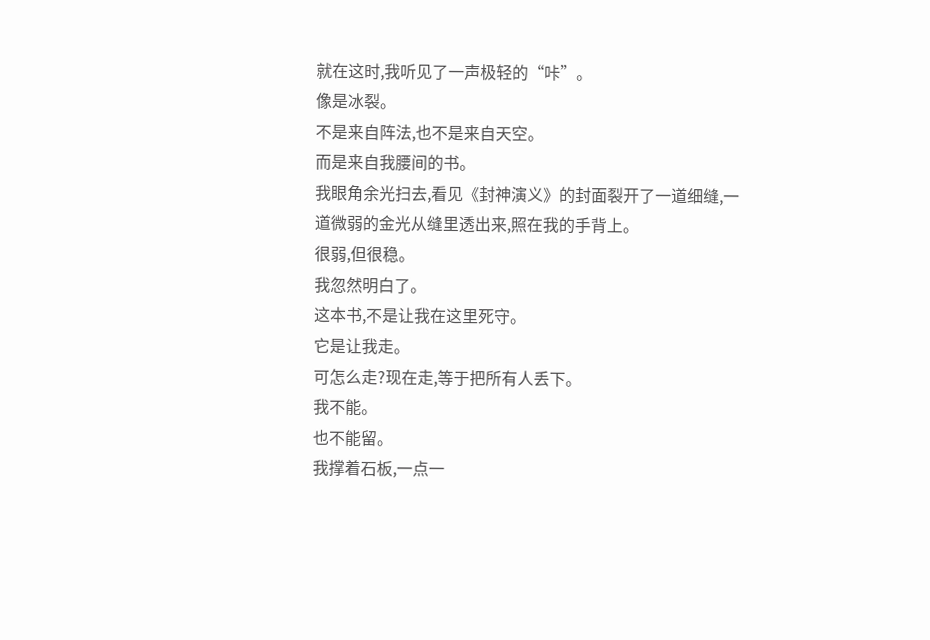就在这时,我听见了一声极轻的“咔”。
像是冰裂。
不是来自阵法,也不是来自天空。
而是来自我腰间的书。
我眼角余光扫去,看见《封神演义》的封面裂开了一道细缝,一道微弱的金光从缝里透出来,照在我的手背上。
很弱,但很稳。
我忽然明白了。
这本书,不是让我在这里死守。
它是让我走。
可怎么走?现在走,等于把所有人丢下。
我不能。
也不能留。
我撑着石板,一点一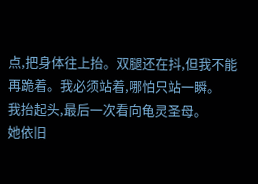点,把身体往上抬。双腿还在抖,但我不能再跪着。我必须站着,哪怕只站一瞬。
我抬起头,最后一次看向龟灵圣母。
她依旧